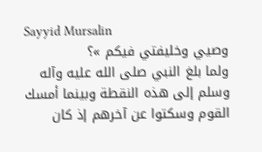Sayyid Mursalin
وصيي وخليفتي فيكم »؟
ولما بلغ النبي صلى الله عليه وآله وسلم إلى هذه النقطة وبينما أمسك القوم وسكتوا عن آخرهم إذ كان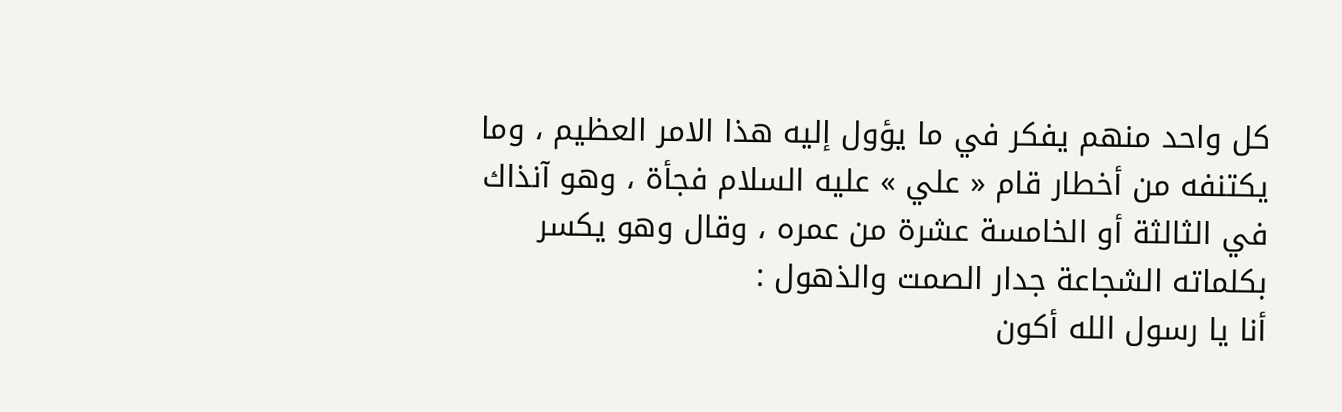كل واحد منهم يفكر في ما يؤول إليه هذا الامر العظيم ، وما يكتنفه من أخطار قام « علي » عليه السلام فجأة ، وهو آنذاك في الثالثة أو الخامسة عشرة من عمره ، وقال وهو يكسر بكلماته الشجاعة جدار الصمت والذهول :
أنا يا رسول الله أكون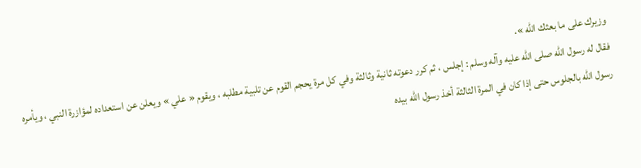وزيرك على ما بعثك الله ».
فقال له رسول الله صلى الله عليه وآله وسلم : إجلس ، ثم كرر دعوته ثانية وثالثة وفي كل مرة يحجم القوم عن تلبية مطلبه ، ويقوم « علي » ويعلن عن استعداده لمؤازرة النبي ، ويأمره رسول الله بالجلوس حتى إذا كان في المرة الثالثة أخذ رسول الله بيده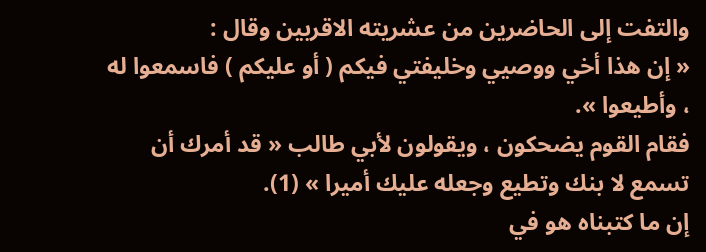والتفت إلى الحاضرين من عشريته الاقربين وقال :
« إن هذا أخي ووصيي وخليفتي فيكم ( أو عليكم ) فاسمعوا له ، وأطيعوا ».
فقام القوم يضحكون ، ويقولون لأبي طالب « قد أمرك أن تسمع لا بنك وتطيع وجعله عليك أميرا » (1).
إن ما كتبناه هو في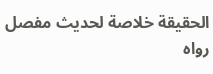الحقيقة خلاصة لحديث مفصل رواه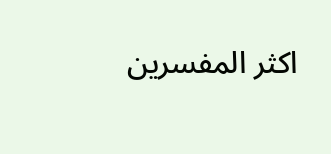اكثر المفسرين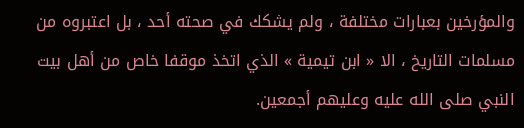والمؤرخين بعبارات مختلفة ، ولم يشكك في صحته أحد ، بل اعتبروه من مسلمات التاريخ ، الا « ابن تيمية » الذي اتخذ موقفا خاص من أهل بيت النبي صلى الله عليه وعليهم أجمعين.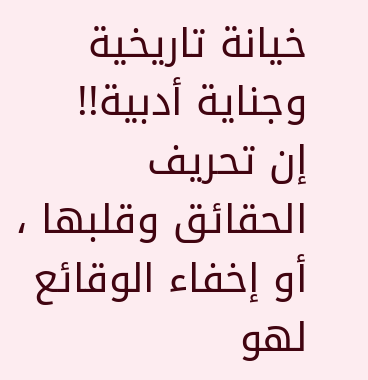خيانة تاريخية وجناية أدبية!!
إن تحريف الحقائق وقلبها ، أو إخفاء الوقائع لهو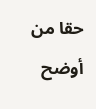حقا من أوضح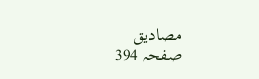مصاديق
صفحہ 394